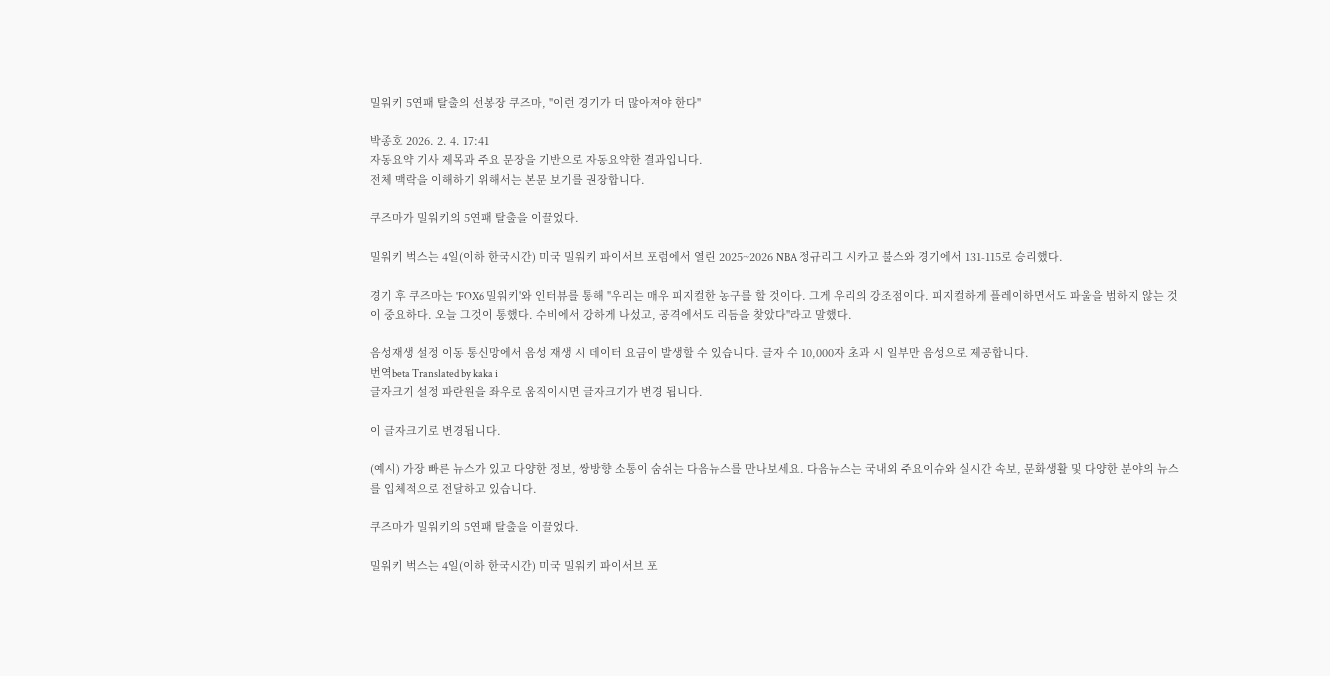밀워키 5연패 탈출의 선봉장 쿠즈마, "이런 경기가 더 많아져야 한다"

박종호 2026. 2. 4. 17:41
자동요약 기사 제목과 주요 문장을 기반으로 자동요약한 결과입니다.
전체 맥락을 이해하기 위해서는 본문 보기를 권장합니다.

쿠즈마가 밀워키의 5연패 탈출을 이끌었다.

밀워키 벅스는 4일(이하 한국시간) 미국 밀워키 파이서브 포럼에서 열린 2025~2026 NBA 정규리그 시카고 불스와 경기에서 131-115로 승리했다.

경기 후 쿠즈마는 'FOX6 밀워키'와 인터뷰를 통해 "우리는 매우 피지컬한 농구를 할 것이다. 그게 우리의 강조점이다. 피지컬하게 플레이하면서도 파울을 범하지 않는 것이 중요하다. 오늘 그것이 통했다. 수비에서 강하게 나섰고, 공격에서도 리듬을 찾았다"라고 말했다.

음성재생 설정 이동 통신망에서 음성 재생 시 데이터 요금이 발생할 수 있습니다. 글자 수 10,000자 초과 시 일부만 음성으로 제공합니다.
번역beta Translated by kaka i
글자크기 설정 파란원을 좌우로 움직이시면 글자크기가 변경 됩니다.

이 글자크기로 변경됩니다.

(예시) 가장 빠른 뉴스가 있고 다양한 정보, 쌍방향 소통이 숨쉬는 다음뉴스를 만나보세요. 다음뉴스는 국내외 주요이슈와 실시간 속보, 문화생활 및 다양한 분야의 뉴스를 입체적으로 전달하고 있습니다.

쿠즈마가 밀워키의 5연패 탈출을 이끌었다.

밀워키 벅스는 4일(이하 한국시간) 미국 밀워키 파이서브 포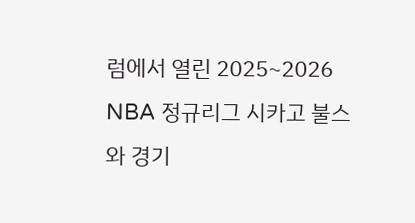럼에서 열린 2025~2026 NBA 정규리그 시카고 불스와 경기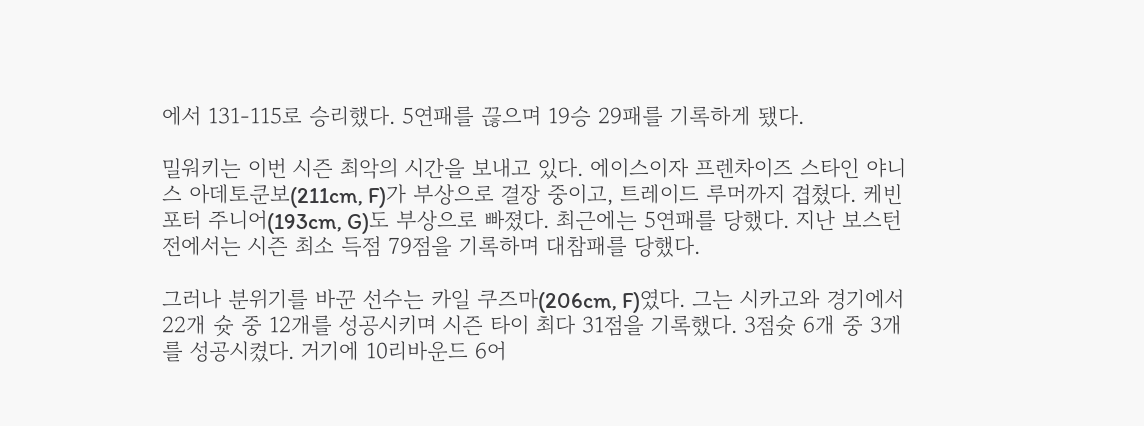에서 131-115로 승리했다. 5연패를 끊으며 19승 29패를 기록하게 됐다.

밀워키는 이번 시즌 최악의 시간을 보내고 있다. 에이스이자 프렌차이즈 스타인 야니스 아데토쿤보(211cm, F)가 부상으로 결장 중이고, 트레이드 루머까지 겹쳤다. 케빈 포터 주니어(193cm, G)도 부상으로 빠졌다. 최근에는 5연패를 당했다. 지난 보스턴전에서는 시즌 최소 득점 79점을 기록하며 대참패를 당했다.

그러나 분위기를 바꾼 선수는 카일 쿠즈마(206cm, F)였다. 그는 시카고와 경기에서 22개 슛 중 12개를 성공시키며 시즌 타이 최다 31점을 기록했다. 3점슛 6개 중 3개를 성공시켰다. 거기에 10리바운드 6어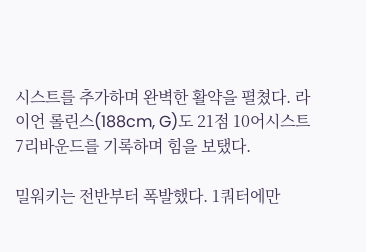시스트를 추가하며 완벽한 활약을 펼쳤다. 라이언 롤린스(188cm, G)도 21점 10어시스트 7리바운드를 기록하며 힘을 보탰다.

밀워키는 전반부터 폭발했다. 1쿼터에만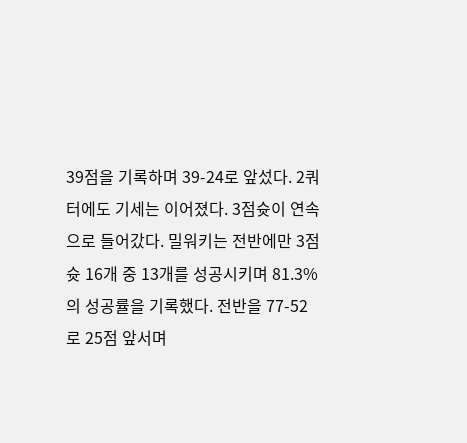39점을 기록하며 39-24로 앞섰다. 2쿼터에도 기세는 이어졌다. 3점슛이 연속으로 들어갔다. 밀워키는 전반에만 3점슛 16개 중 13개를 성공시키며 81.3%의 성공률을 기록했다. 전반을 77-52로 25점 앞서며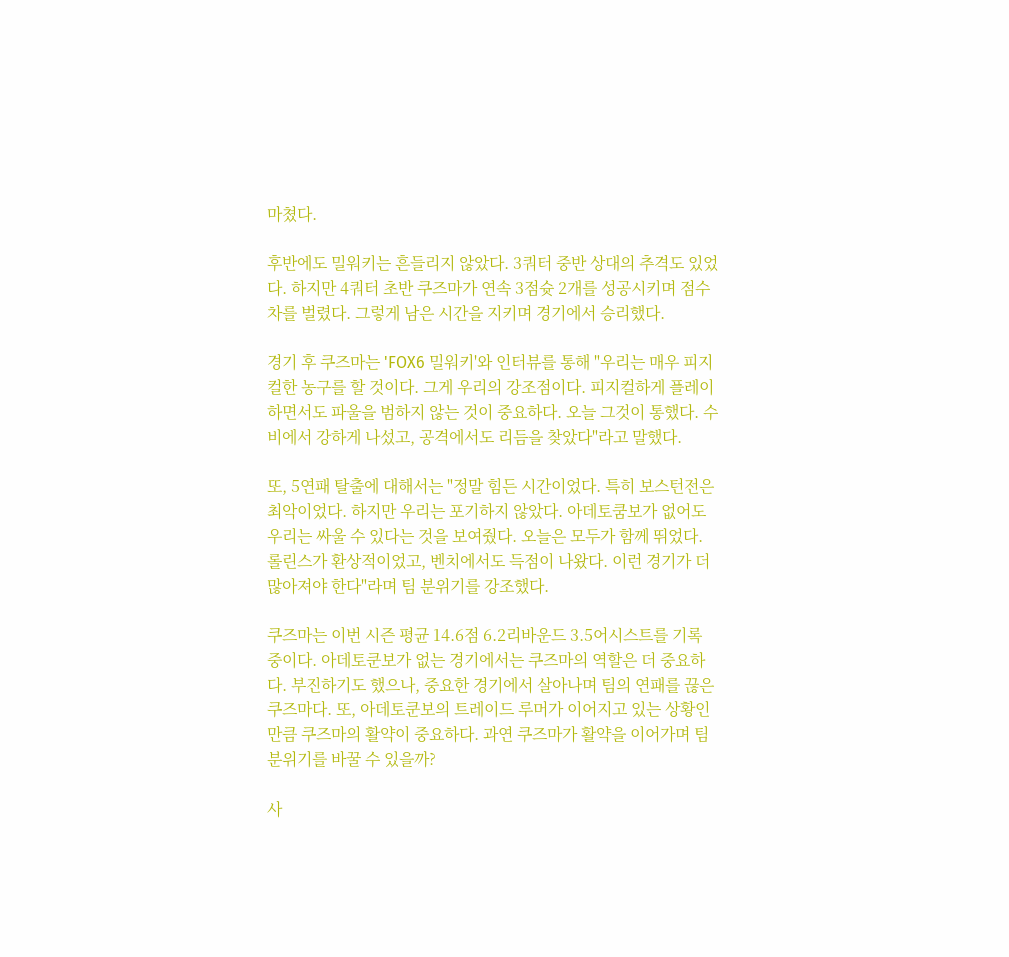마쳤다.

후반에도 밀워키는 흔들리지 않았다. 3쿼터 중반 상대의 추격도 있었다. 하지만 4쿼터 초반 쿠즈마가 연속 3점슛 2개를 성공시키며 점수 차를 벌렸다. 그렇게 남은 시간을 지키며 경기에서 승리했다.

경기 후 쿠즈마는 'FOX6 밀워키'와 인터뷰를 통해 "우리는 매우 피지컬한 농구를 할 것이다. 그게 우리의 강조점이다. 피지컬하게 플레이하면서도 파울을 범하지 않는 것이 중요하다. 오늘 그것이 통했다. 수비에서 강하게 나섰고, 공격에서도 리듬을 찾았다"라고 말했다.

또, 5연패 탈출에 대해서는 "정말 힘든 시간이었다. 특히 보스턴전은 최악이었다. 하지만 우리는 포기하지 않았다. 아데토쿰보가 없어도 우리는 싸울 수 있다는 것을 보여줬다. 오늘은 모두가 함께 뛰었다. 롤린스가 환상적이었고, 벤치에서도 득점이 나왔다. 이런 경기가 더 많아져야 한다"라며 팀 분위기를 강조했다.

쿠즈마는 이번 시즌 평균 14.6점 6.2리바운드 3.5어시스트를 기록 중이다. 아데토쿤보가 없는 경기에서는 쿠즈마의 역할은 더 중요하다. 부진하기도 했으나, 중요한 경기에서 살아나며 팀의 연패를 끊은 쿠즈마다. 또, 아데토쿤보의 트레이드 루머가 이어지고 있는 상황인 만큼 쿠즈마의 활약이 중요하다. 과연 쿠즈마가 활약을 이어가며 팀 분위기를 바꿀 수 있을까?

사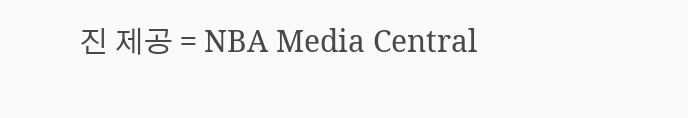진 제공 = NBA Media Central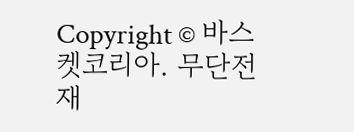Copyright © 바스켓코리아. 무단전재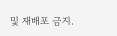및 재배포 금지.